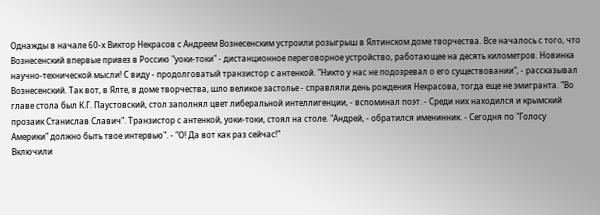Однажды в начале 60-х Виктор Некрасов с Андреем Вознесенским устроили розыгрыш в Ялтинском доме творчества. Все началось с того, что Вознесенский впервые привез в Россию "уоки-токи" - дистанционное переговорное устройство, работающее на десять километров. Новинка научно-технической мысли! С виду - продолговатый транзистор с антенкой. "Никто у нас не подозревал о его существовании", - рассказывал Вознесенский. Так вот, в Ялте, в доме творчества, шло великое застолье - справляли день рождения Некрасова, тогда еще не эмигранта. "Во главе стола был К.Г. Паустовский, стол заполнял цвет либеральной интеллигенции, - вспоминал поэт. - Среди них находился и крымский прозаик Станислав Славич". Транзистор с антенкой, уоки-токи, стоял на столе. "Андрей, - обратился именинник. - Сегодня по "Голосу Америки" должно быть твое интервью". - "О! Да вот как раз сейчас!"
Включили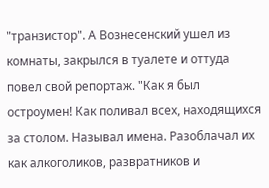"транзистор". А Вознесенский ушел из комнаты, закрылся в туалете и оттуда повел свой репортаж. "Как я был остроумен! Как поливал всех, находящихся за столом. Называл имена. Разоблачал их как алкоголиков, развратников и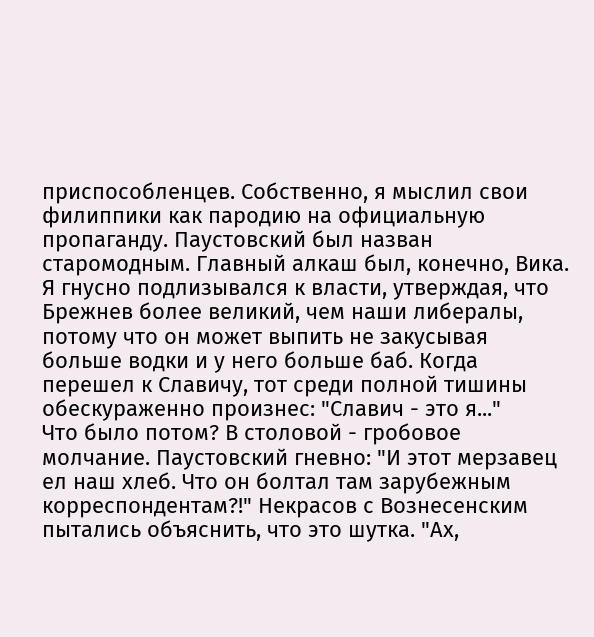приспособленцев. Собственно, я мыслил свои филиппики как пародию на официальную пропаганду. Паустовский был назван старомодным. Главный алкаш был, конечно, Вика. Я гнусно подлизывался к власти, утверждая, что Брежнев более великий, чем наши либералы, потому что он может выпить не закусывая больше водки и у него больше баб. Когда перешел к Славичу, тот среди полной тишины обескураженно произнес: "Славич - это я..."
Что было потом? В столовой - гробовое молчание. Паустовский гневно: "И этот мерзавец ел наш хлеб. Что он болтал там зарубежным корреспондентам?!" Некрасов с Вознесенским пытались объяснить, что это шутка. "Ах,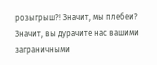розыгрыш?! Значит, мы плебеи? Значит, вы дурачите нас вашими заграничными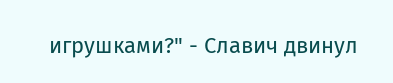игрушками?" - Славич двинул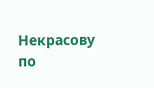Некрасову по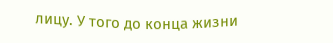лицу. У того до конца жизни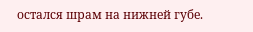остался шрам на нижней губе.